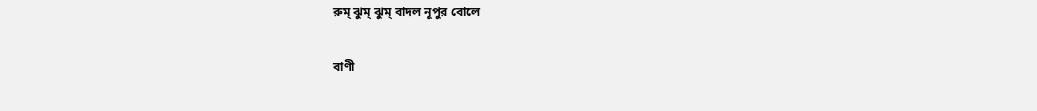রুম্ ঝুম্ ঝুম্ বাদল নূপুর বোলে

বাণী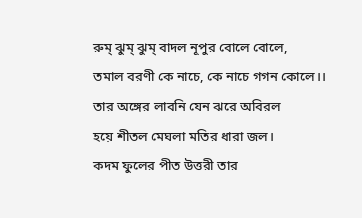রুম্ ঝুম্ ঝুম্ বাদল নূপুর বোলে বোলে,
তমাল বরণী কে নাচে, কে নাচে গগন কোলে।।
তার অঙ্গের লাবনি যেন ঝরে অবিরল
হয়ে শীতল মেঘলা মতির ধারা জল।
কদম ফুলের পীত উত্তরী তার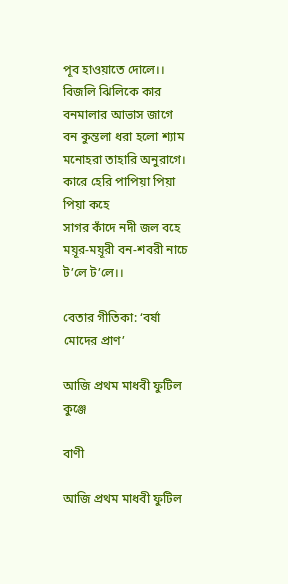পূব হাওয়াতে দোলে।।
বিজলি ঝিলিকে কার বনমালার আভাস জাগে
বন কুন্তলা ধরা হলো শ্যাম মনোহরা তাহারি অনুরাগে।
কারে হেরি পাপিয়া পিয়া পিয়া কহে
সাগর কাঁদে নদী জল বহে
ময়ূর-ময়ূরী বন-শবরী নাচে ট’লে ট’লে।।

বেতার গীতিকা: ‘বর্ষা মোদের প্রাণ’

আজি প্রথম মাধবী ফুটিল কুঞ্জে

বাণী

আজি প্রথম মাধবী ফুটিল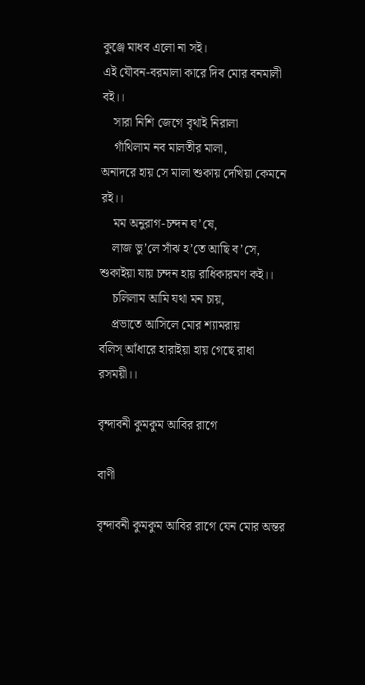কুঞ্জে মাধব এলো না সই।
এই যৌবন-বরমালা কারে দিব মোর বনমালী বই।।
    সারা নিশি জেগে বৃথাই নিরালা
    গাঁথিলাম নব মালতীর মালা,
অনাদরে হায় সে মালা শুকায় দেখিয়া কেমনে রই।।
    মম অনুরাগ-চন্দন ঘ’ষে,
    লাজ ভু’লে সাঁঝ হ’তে আছি ব’সে,
শুকাইয়া যায় চন্দন হায় রাধিকারমণ কই।।
    চলিলাম আমি যথা মন চায়,
    প্রভাতে আসিলে মোর শ্যামরায়
বলিস্ আঁধারে হারাইয়া হায় গেছে রাধা রসময়ী।।

বৃন্দাবনী কুমকুম আবির রাগে

বাণী

বৃন্দাবনী কুমকুম আবির রাগে যেন মোর অন্তর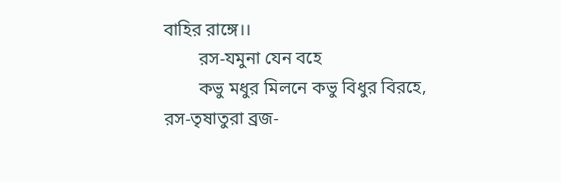বাহির রাঙ্গে।।
        রস-যমুনা যেন বহে
        কভু মধুর মিলনে কভু বিধুর বিরহে,
রস-তৃষাতুরা ব্রজ-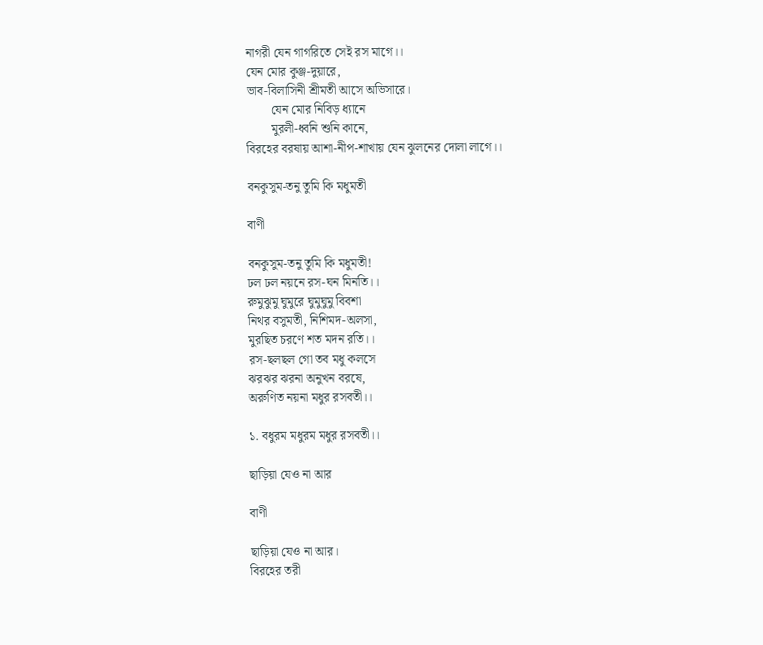নাগরী যেন গাগরিতে সেই রস মাগে।।
যেন মোর কুঞ্জ-দুয়ারে,
ভাব-বিলাসিনী শ্রীমতী আসে অভিসারে।
        যেন মোর নিবিড় ধ্যানে
        মুরলী-ধ্বনি শুনি কানে,
বিরহের বরষায় আশা-নীপ-শাখায় যেন ঝুলনের দোলা লাগে।।

বনকুসুম-তনু তুমি কি মধুমতী

বাণী

বনকুসুম-তনু তুমি কি মধুমতী!
ঢল ঢল নয়নে রস-ঘন মিনতি।।
রুমুঝুমু ঘুমুরে ঘুমুঘুমু বিবশা
নিথর বসুমতী, নিশিমদ-অলসা,
মুরছিত চরণে শত মদন রতি।।
রস-ছলছল গো তব মধু কলসে
ঝরঝর ঝরনা অনুখন বরষে,
অরুণিত নয়না মধুর রসবতী।।

১. বধুরম মধুরম মধুর রসবতী।।

ছাড়িয়া যেও না আর

বাণী

ছাড়িয়া যেও না আর।
বিরহের তরী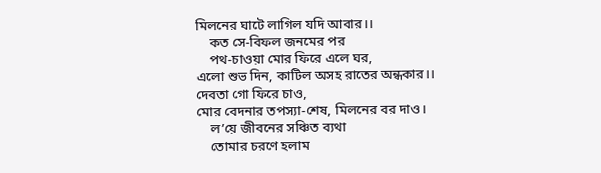মিলনের ঘাটে লাগিল যদি আবার।।
    কত সে-বিফল জনমের পর
    পথ-চাওয়া মোর ফিরে এলে ঘর,
এলো শুভ দিন, কাটিল অসহ রাতের অন্ধকার।।
দেবতা গো ফিরে চাও,
মোর বেদনার তপস্যা-শেষ, মিলনের বর দাও।
    ল’য়ে জীবনের সঞ্চিত ব্যথা
    তোমার চরণে হলাম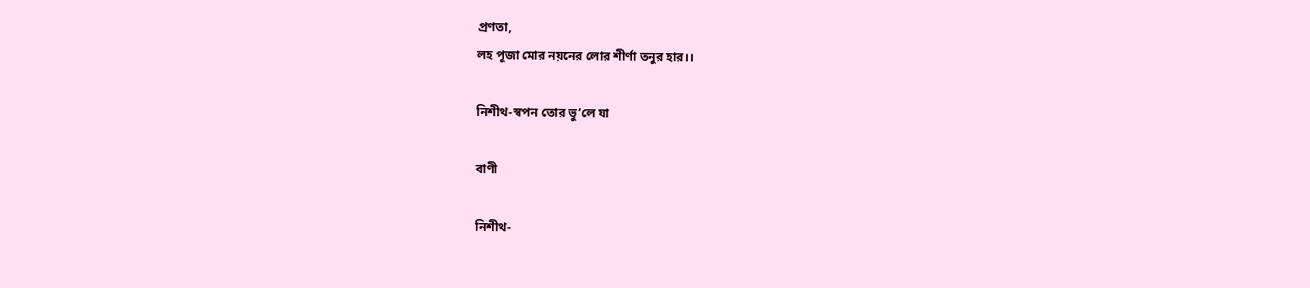প্রণতা,
লহ পূজা মোর নয়নের লোর শীর্ণা তনুর হার।।

নিশীথ-স্বপন তোর ভু’লে যা

বাণী

নিশীথ-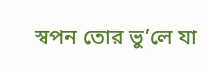স্বপন তোর ভু’লে যা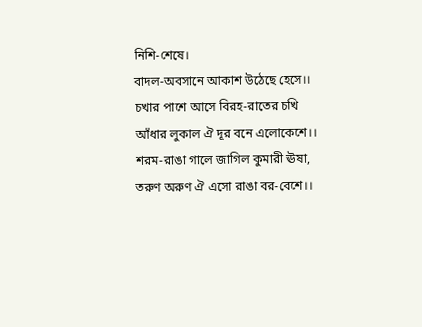নিশি-শেষে।
বাদল-অবসানে আকাশ উঠেছে হেসে।।
চখার পাশে আসে বিরহ-রাতের চখি
আঁধার লুকাল ঐ দূর বনে এলোকেশে।।
শরম-রাঙা গালে জাগিল কুমারী ঊষা,
তরুণ অরুণ ঐ এসো রাঙা বর-বেশে।।